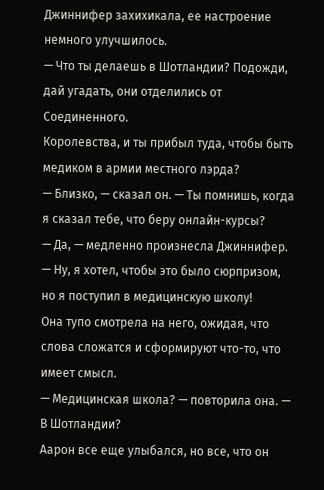Джиннифер захихикала, ее настроение немного улучшилось.
— Что ты делаешь в Шотландии? Подожди, дай угадать, они отделились от Соединенного.
Королевства, и ты прибыл туда, чтобы быть медиком в армии местного лэрда?
— Близко, — сказал он. — Ты помнишь, когда я сказал тебе, что беру онлайн-курсы?
— Да, — медленно произнесла Джиннифер.
— Ну, я хотел, чтобы это было сюрпризом, но я поступил в медицинскую школу!
Она тупо смотрела на него, ожидая, что слова сложатся и сформируют что-то, что имеет смысл.
— Медицинская школа? — повторила она. — В Шотландии?
Аарон все еще улыбался, но все, что он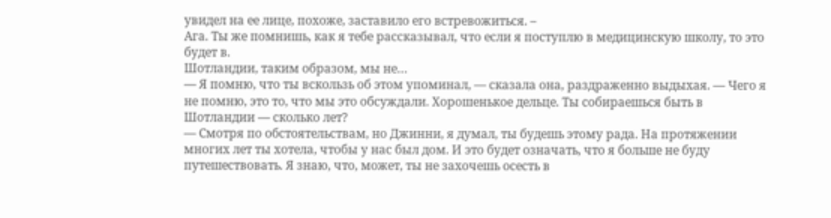увидел на ее лице, похоже, заставило его встревожиться. –
Ага. Ты же помнишь, как я тебе рассказывал, что если я поступлю в медицинскую школу, то это будет в.
Шотландии, таким образом, мы не…
— Я помню, что ты вскользь об этом упоминал, — сказала она, раздраженно выдыхая. — Чего я не помню, это то, что мы это обсуждали. Хорошенькое дельце. Ты собираешься быть в Шотландии — сколько лет?
— Смотря по обстоятельствам, но Джинни, я думал, ты будешь этому рада. На протяжении многих лет ты хотела, чтобы у нас был дом. И это будет означать, что я больше не буду путешествовать. Я знаю, что, может, ты не захочешь осесть в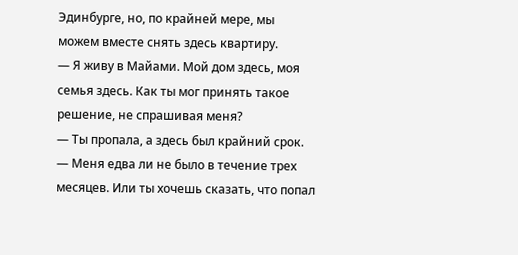Эдинбурге, но, по крайней мере, мы можем вместе снять здесь квартиру.
— Я живу в Майами. Мой дом здесь, моя семья здесь. Как ты мог принять такое решение, не спрашивая меня?
— Ты пропала, а здесь был крайний срок.
— Меня едва ли не было в течение трех месяцев. Или ты хочешь сказать, что попал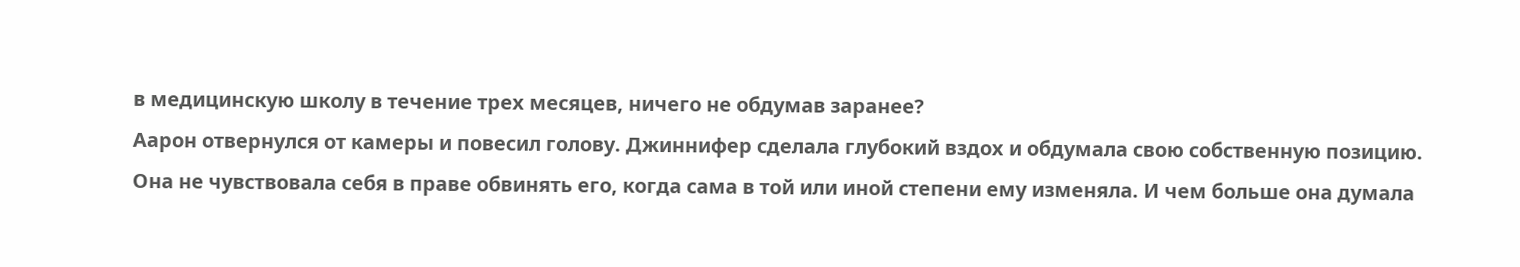в медицинскую школу в течение трех месяцев, ничего не обдумав заранее?
Аарон отвернулся от камеры и повесил голову. Джиннифер сделала глубокий вздох и обдумала свою собственную позицию. Она не чувствовала себя в праве обвинять его, когда сама в той или иной степени ему изменяла. И чем больше она думала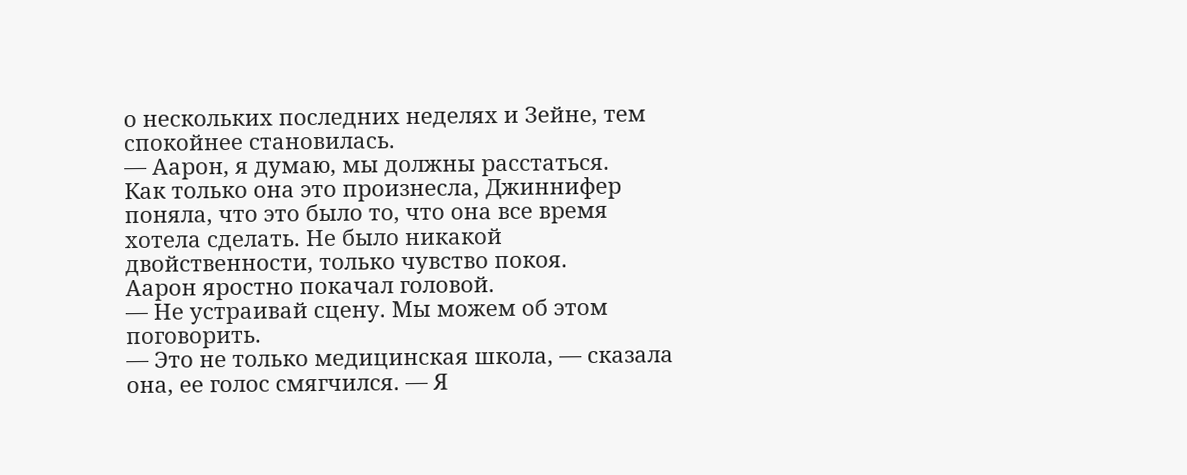о нескольких последних неделях и Зейне, тем спокойнее становилась.
— Аарон, я думаю, мы должны расстаться.
Как только она это произнесла, Джиннифер поняла, что это было то, что она все время хотела сделать. Не было никакой двойственности, только чувство покоя.
Аарон яростно покачал головой.
— Не устраивай сцену. Мы можем об этом поговорить.
— Это не только медицинская школа, — сказала она, ее голос смягчился. — Я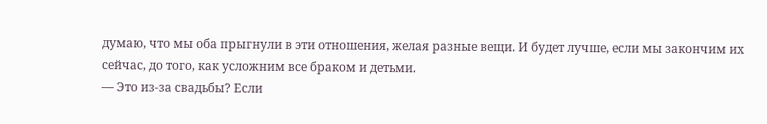думаю, что мы оба прыгнули в эти отношения, желая разные вещи. И будет лучше, если мы закончим их сейчас, до того, как усложним все браком и детьми.
— Это из-за свадьбы? Если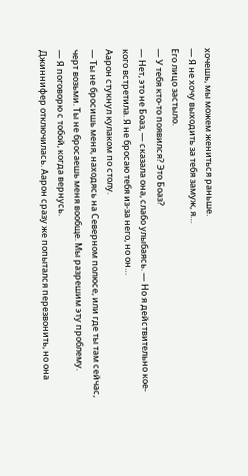хочешь, мы можем жениться раньше.
— Я не хочу выходить за тебя замуж, я…
Его лицо застыло.
— У тебя кто-то появился? Это Боаз?
— Нет, это не Боаз, — сказала она, слабо улыбаясь. — Но я действительно кое-кого встретила. Я не бросаю тебя из-за него, но он…
Аарон стукнул кулаком по столу.
— Ты не бросишь меня, находясь на Северном полюсе, или где ты там сейчас, черт возьми. Ты не бросаешь меня вообще. Мы разрешим эту проблему.
— Я поговорю с тобой, когда вернусь.
Джиннифер отключилась. Аарон сразу же попытался перезвонить, но она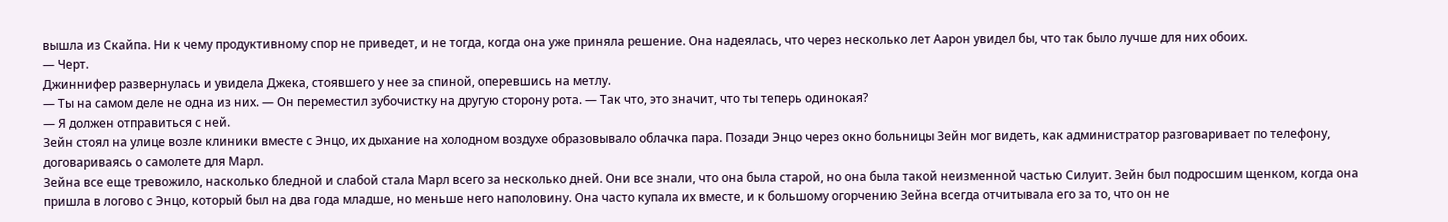вышла из Скайпа. Ни к чему продуктивному спор не приведет, и не тогда, когда она уже приняла решение. Она надеялась, что через несколько лет Аарон увидел бы, что так было лучше для них обоих.
— Черт.
Джиннифер развернулась и увидела Джека, стоявшего у нее за спиной, оперевшись на метлу.
— Ты на самом деле не одна из них. — Он переместил зубочистку на другую сторону рота. — Так что, это значит, что ты теперь одинокая?
— Я должен отправиться с ней.
Зейн стоял на улице возле клиники вместе с Энцо, их дыхание на холодном воздухе образовывало облачка пара. Позади Энцо через окно больницы Зейн мог видеть, как администратор разговаривает по телефону, договариваясь о самолете для Марл.
Зейна все еще тревожило, насколько бледной и слабой стала Марл всего за несколько дней. Они все знали, что она была старой, но она была такой неизменной частью Силуит. Зейн был подросшим щенком, когда она пришла в логово с Энцо, который был на два года младше, но меньше него наполовину. Она часто купала их вместе, и к большому огорчению Зейна всегда отчитывала его за то, что он не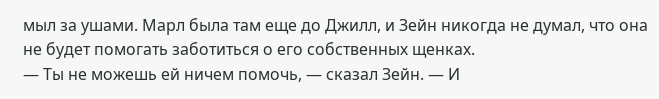мыл за ушами. Марл была там еще до Джилл, и Зейн никогда не думал, что она не будет помогать заботиться о его собственных щенках.
— Ты не можешь ей ничем помочь, — сказал Зейн. — И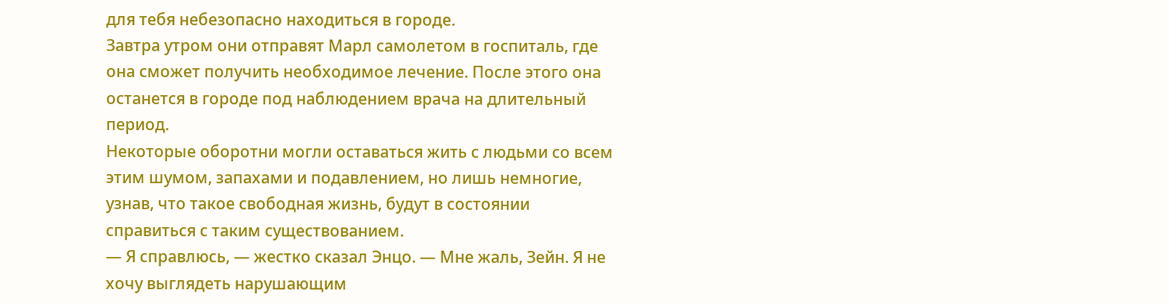для тебя небезопасно находиться в городе.
Завтра утром они отправят Марл самолетом в госпиталь, где она сможет получить необходимое лечение. После этого она останется в городе под наблюдением врача на длительный период.
Некоторые оборотни могли оставаться жить с людьми со всем этим шумом, запахами и подавлением, но лишь немногие, узнав, что такое свободная жизнь, будут в состоянии справиться с таким существованием.
— Я справлюсь, — жестко сказал Энцо. — Мне жаль, Зейн. Я не хочу выглядеть нарушающим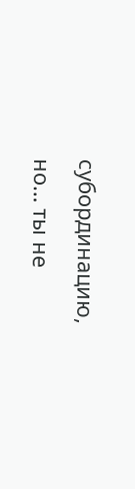субординацию, но… ты не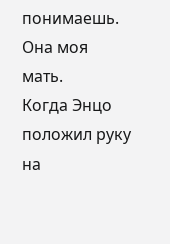понимаешь. Она моя мать.
Когда Энцо положил руку на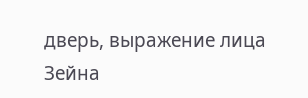дверь, выражение лица Зейна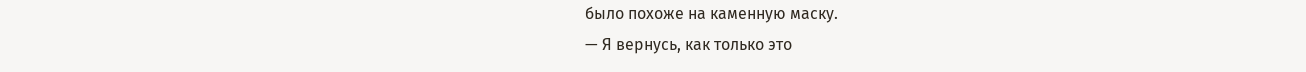было похоже на каменную маску.
— Я вернусь, как только это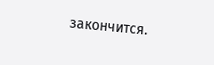закончится.